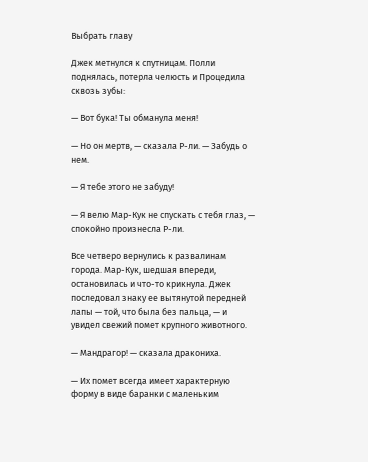Выбрать главу

Джек метнулся к спутницам. Полли поднялась, потерла челюсть и Процедила сквозь зубы:

— Вот бука! Ты обманула меня!

— Но он мертв, — сказала Р-ли. — Забудь о нем.

— Я тебе этого не забуду!

— Я велю Мар-Кук не спускать с тебя глаз, — спокойно произнесла Р-ли.

Все четверо вернулись к развалинам города. Мар-Кук, шедшая впереди, остановилась и что-то крикнула. Джек последовал знаку ее вытянутой передней лапы — той, что была без пальца, — и увидел свежий помет крупного животного.

— Мандрагор! — сказала дракониха.

— Их помет всегда имеет характерную форму в виде баранки с маленьким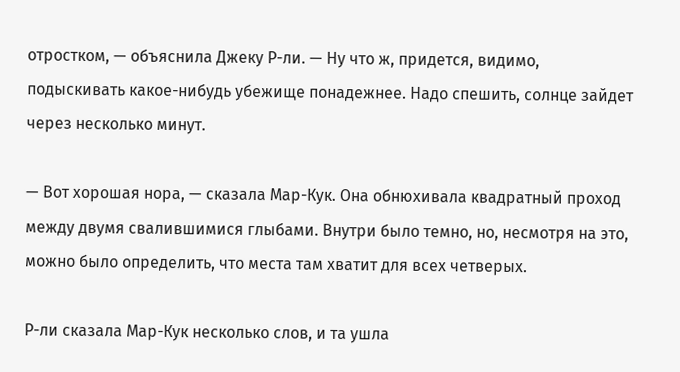отростком, — объяснила Джеку Р-ли. — Ну что ж, придется, видимо, подыскивать какое-нибудь убежище понадежнее. Надо спешить, солнце зайдет через несколько минут.

— Вот хорошая нора, — сказала Мар-Кук. Она обнюхивала квадратный проход между двумя свалившимися глыбами. Внутри было темно, но, несмотря на это, можно было определить, что места там хватит для всех четверых.

Р-ли сказала Мар-Кук несколько слов, и та ушла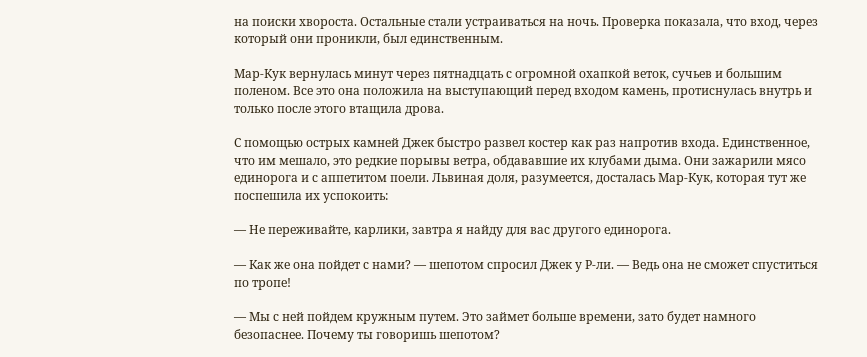на поиски хвороста. Остальные стали устраиваться на ночь. Проверка показала, что вход, через который они проникли, был единственным.

Мар-Кук вернулась минут через пятнадцать с огромной охапкой веток, сучьев и большим поленом. Все это она положила на выступающий перед входом камень, протиснулась внутрь и только после этого втащила дрова.

С помощью острых камней Джек быстро развел костер как раз напротив входа. Единственное, что им мешало, это редкие порывы ветра, обдававшие их клубами дыма. Они зажарили мясо единорога и с аппетитом поели. Львиная доля, разумеется, досталась Мар-Кук, которая тут же поспешила их успокоить:

— Не переживайте, карлики, завтра я найду для вас другого единорога.

— Как же она пойдет с нами? — шепотом спросил Джек у Р-ли. — Ведь она не сможет спуститься по тропе!

— Мы с ней пойдем кружным путем. Это займет больше времени, зато будет намного безопаснее. Почему ты говоришь шепотом?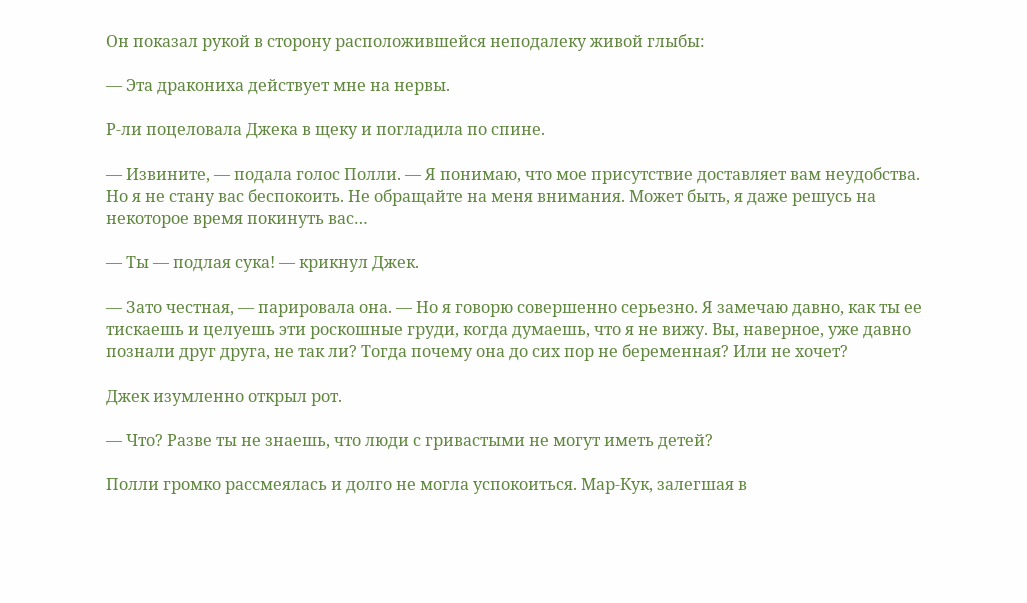Он показал рукой в сторону расположившейся неподалеку живой глыбы:

— Эта дракониха действует мне на нервы.

Р-ли поцеловала Джека в щеку и погладила по спине.

— Извините, — подала голос Полли. — Я понимаю, что мое присутствие доставляет вам неудобства. Но я не стану вас беспокоить. Не обращайте на меня внимания. Может быть, я даже решусь на некоторое время покинуть вас…

— Ты — подлая сука! — крикнул Джек.

— Зато честная, — парировала она. — Но я говорю совершенно серьезно. Я замечаю давно, как ты ее тискаешь и целуешь эти роскошные груди, когда думаешь, что я не вижу. Вы, наверное, уже давно познали друг друга, не так ли? Тогда почему она до сих пор не беременная? Или не хочет?

Джек изумленно открыл рот.

— Что? Разве ты не знаешь, что люди с гривастыми не могут иметь детей?

Полли громко рассмеялась и долго не могла успокоиться. Мар-Кук, залегшая в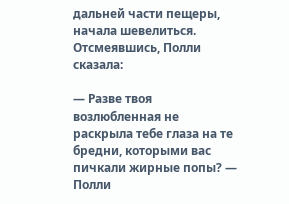дальней части пещеры, начала шевелиться. Отсмеявшись, Полли сказала:

— Разве твоя возлюбленная не раскрыла тебе глаза на те бредни, которыми вас пичкали жирные попы? — Полли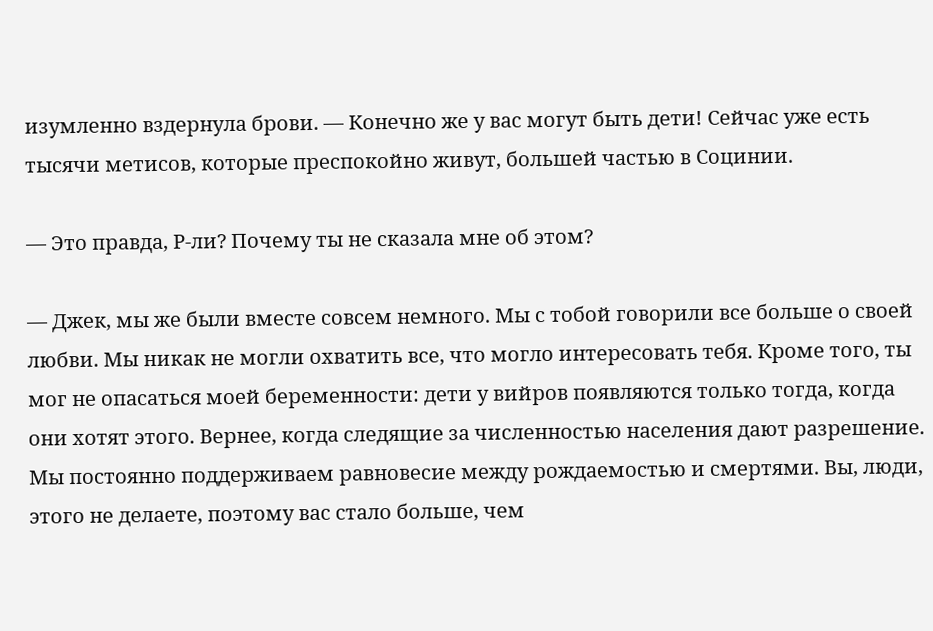изумленно вздернула брови. — Конечно же у вас могут быть дети! Сейчас уже есть тысячи метисов, которые преспокойно живут, большей частью в Социнии.

— Это правда, Р-ли? Почему ты не сказала мне об этом?

— Джек, мы же были вместе совсем немного. Мы с тобой говорили все больше о своей любви. Мы никак не могли охватить все, что могло интересовать тебя. Кроме того, ты мог не опасаться моей беременности: дети у вийров появляются только тогда, когда они хотят этого. Вернее, когда следящие за численностью населения дают разрешение. Мы постоянно поддерживаем равновесие между рождаемостью и смертями. Вы, люди, этого не делаете, поэтому вас стало больше, чем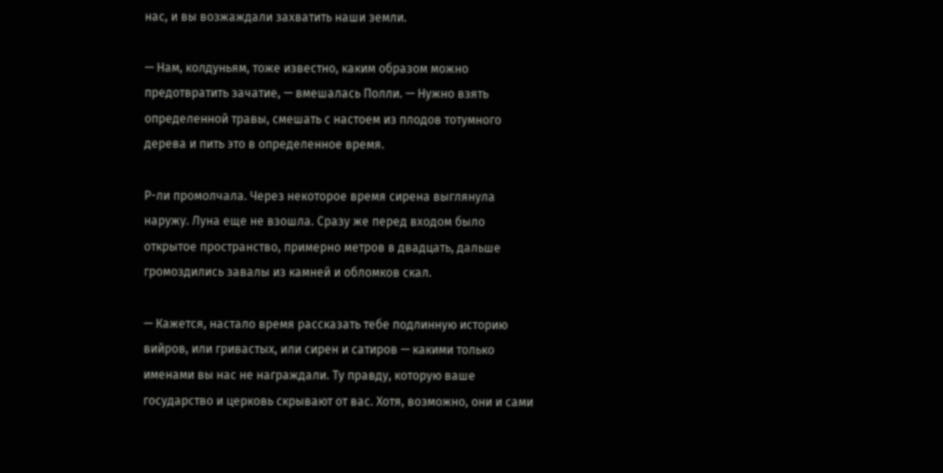нас, и вы возжаждали захватить наши земли.

— Нам, колдуньям, тоже известно, каким образом можно предотвратить зачатие, — вмешалась Полли. — Нужно взять определенной травы, смешать с настоем из плодов тотумного дерева и пить это в определенное время.

Р-ли промолчала. Через некоторое время сирена выглянула наружу. Луна еще не взошла. Сразу же перед входом было открытое пространство, примерно метров в двадцать, дальше громоздились завалы из камней и обломков скал.

— Кажется, настало время рассказать тебе подлинную историю вийров, или гривастых, или сирен и сатиров — какими только именами вы нас не награждали. Ту правду, которую ваше государство и церковь скрывают от вас. Хотя, возможно, они и сами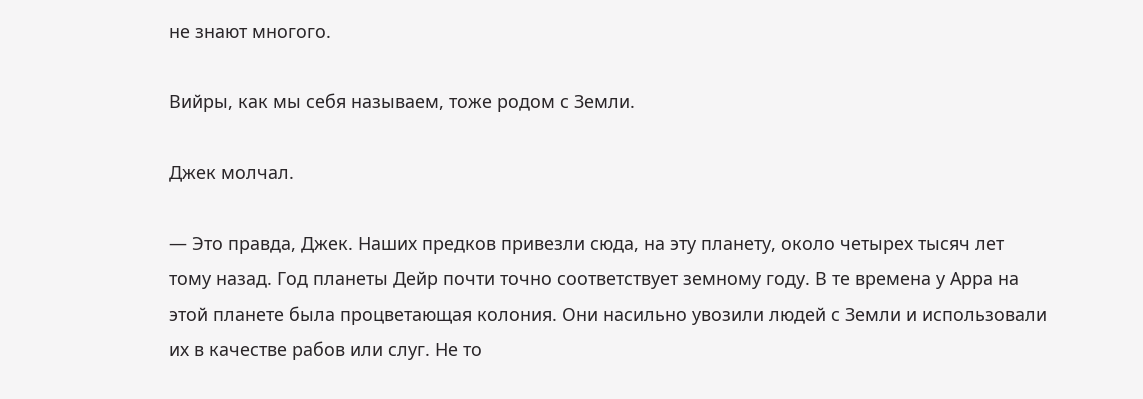не знают многого.

Вийры, как мы себя называем, тоже родом с Земли.

Джек молчал.

— Это правда, Джек. Наших предков привезли сюда, на эту планету, около четырех тысяч лет тому назад. Год планеты Дейр почти точно соответствует земному году. В те времена у Арра на этой планете была процветающая колония. Они насильно увозили людей с Земли и использовали их в качестве рабов или слуг. Не то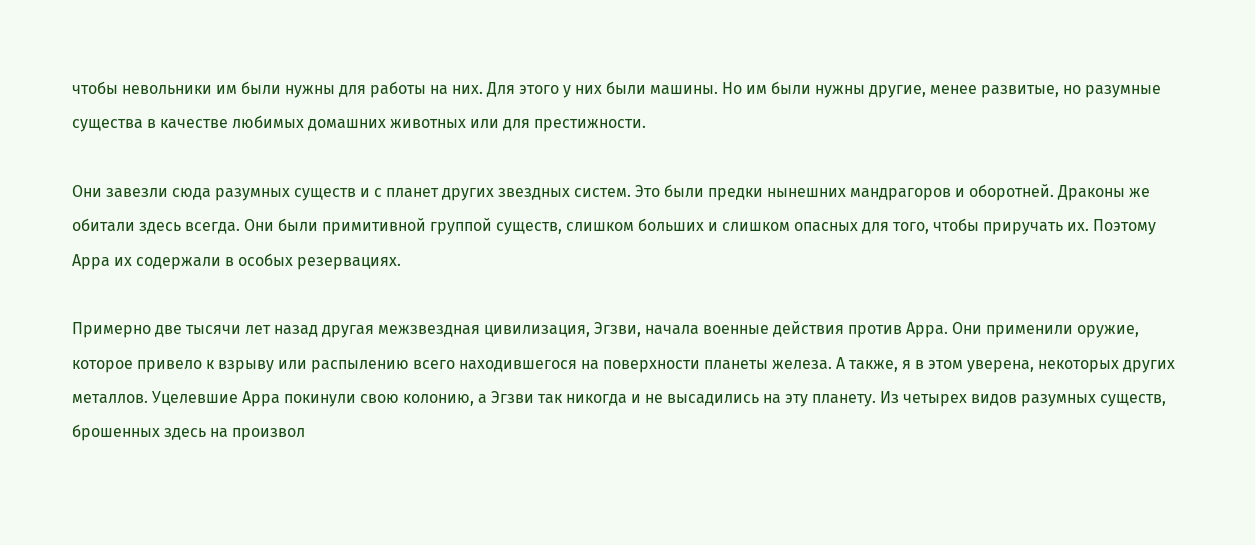чтобы невольники им были нужны для работы на них. Для этого у них были машины. Но им были нужны другие, менее развитые, но разумные существа в качестве любимых домашних животных или для престижности.

Они завезли сюда разумных существ и с планет других звездных систем. Это были предки нынешних мандрагоров и оборотней. Драконы же обитали здесь всегда. Они были примитивной группой существ, слишком больших и слишком опасных для того, чтобы приручать их. Поэтому Арра их содержали в особых резервациях.

Примерно две тысячи лет назад другая межзвездная цивилизация, Эгзви, начала военные действия против Арра. Они применили оружие, которое привело к взрыву или распылению всего находившегося на поверхности планеты железа. А также, я в этом уверена, некоторых других металлов. Уцелевшие Арра покинули свою колонию, а Эгзви так никогда и не высадились на эту планету. Из четырех видов разумных существ, брошенных здесь на произвол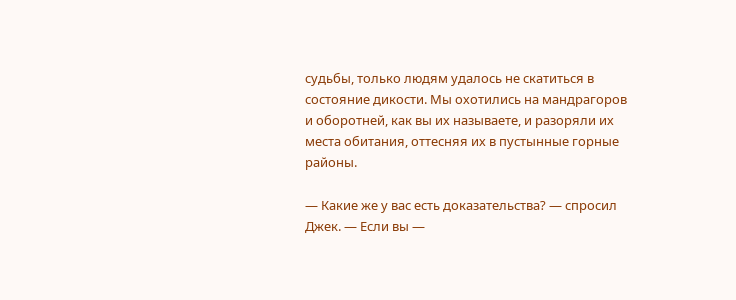судьбы, только людям удалось не скатиться в состояние дикости. Мы охотились на мандрагоров и оборотней, как вы их называете, и разоряли их места обитания, оттесняя их в пустынные горные районы.

— Какие же у вас есть доказательства? — спросил Джек. — Если вы —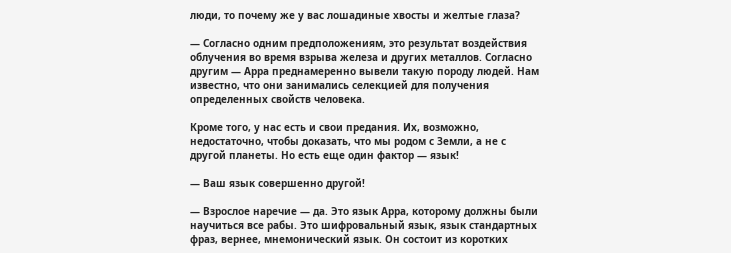люди, то почему же у вас лошадиные хвосты и желтые глаза?

— Согласно одним предположениям, это результат воздействия облучения во время взрыва железа и других металлов. Согласно другим — Арра преднамеренно вывели такую породу людей. Нам известно, что они занимались селекцией для получения определенных свойств человека.

Кроме того, у нас есть и свои предания. Их, возможно, недостаточно, чтобы доказать, что мы родом с Земли, а не с другой планеты. Но есть еще один фактор — язык!

— Ваш язык совершенно другой!

— Взрослое наречие — да. Это язык Арра, которому должны были научиться все рабы. Это шифровальный язык, язык стандартных фраз, вернее, мнемонический язык. Он состоит из коротких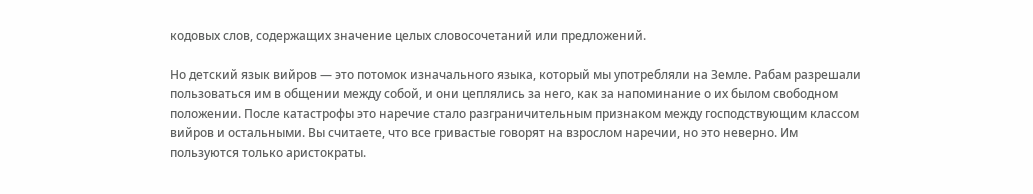кодовых слов, содержащих значение целых словосочетаний или предложений.

Но детский язык вийров — это потомок изначального языка, который мы употребляли на Земле. Рабам разрешали пользоваться им в общении между собой, и они цеплялись за него, как за напоминание о их былом свободном положении. После катастрофы это наречие стало разграничительным признаком между господствующим классом вийров и остальными. Вы считаете, что все гривастые говорят на взрослом наречии, но это неверно. Им пользуются только аристократы.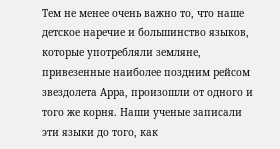Тем не менее очень важно то, что наше детское наречие и большинство языков, которые употребляли земляне, привезенные наиболее поздним рейсом звездолета Арра, произошли от одного и того же корня. Наши ученые записали эти языки до того, как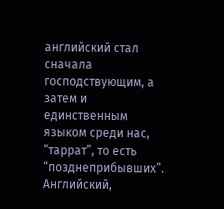английский стал сначала господствующим, а затем и единственным языком среди нас, “таррат”, то есть “позднеприбывших”. Английский,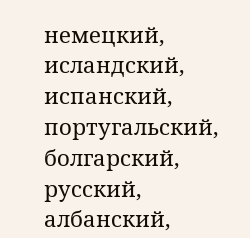немецкий, исландский, испанский, португальский, болгарский, русский, албанский,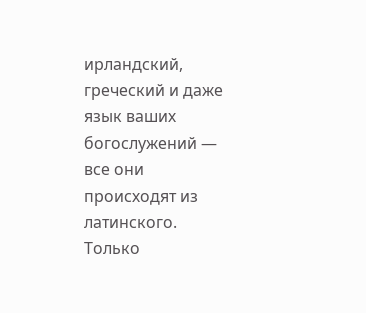ирландский, греческий и даже язык ваших богослужений — все они происходят из латинского. Только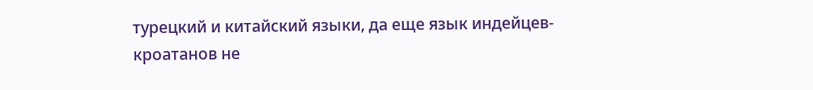турецкий и китайский языки, да еще язык индейцев-кроатанов не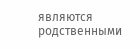являются родственными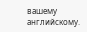вашему английскому.